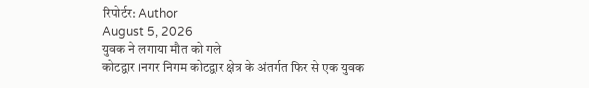रिपोर्टर: Author
August 5, 2026
युवक ने लगाया मौत को गले
कोटद्वार ।नगर निगम कोटद्वार क्षेत्र के अंतर्गत फिर से एक युवक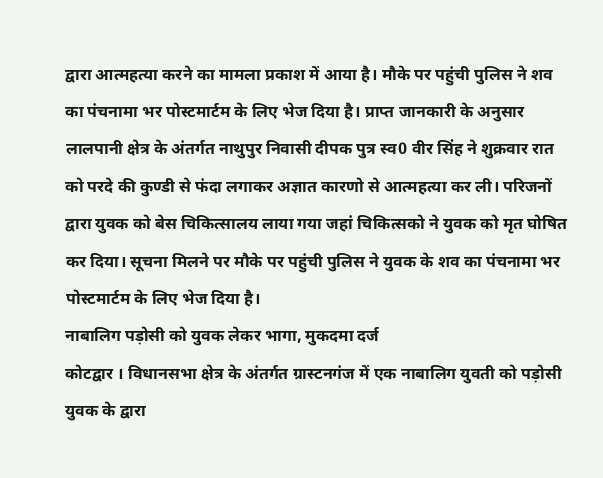द्वारा आत्महत्या करने का मामला प्रकाश में आया है। मौके पर पहुंची पुलिस ने शव का पंचनामा भर पोस्टमार्टम के लिए भेज दिया है। प्राप्त जानकारी के अनुसार लालपानी क्षेत्र के अंतर्गत नाथुपुर निवासी दीपक पुत्र स्व0 वीर सिंह ने शुक्रवार रात को परदे की कुण्डी से फंदा लगाकर अज्ञात कारणो से आत्महत्या कर ली। परिजनों द्वारा युवक को बेस चिकित्सालय लाया गया जहां चिकित्सको ने युवक को मृत घोषित कर दिया। सूचना मिलने पर मौके पर पहुंची पुलिस ने युवक के शव का पंचनामा भर पोस्टमार्टम के लिए भेज दिया है।
नाबालिग पड़ोसी को युवक लेकर भागा, मुकदमा दर्ज
कोटद्वार । विधानसभा क्षेत्र के अंतर्गत ग्रास्टनगंज में एक नाबालिग युवती को पड़ोसी युवक के द्वारा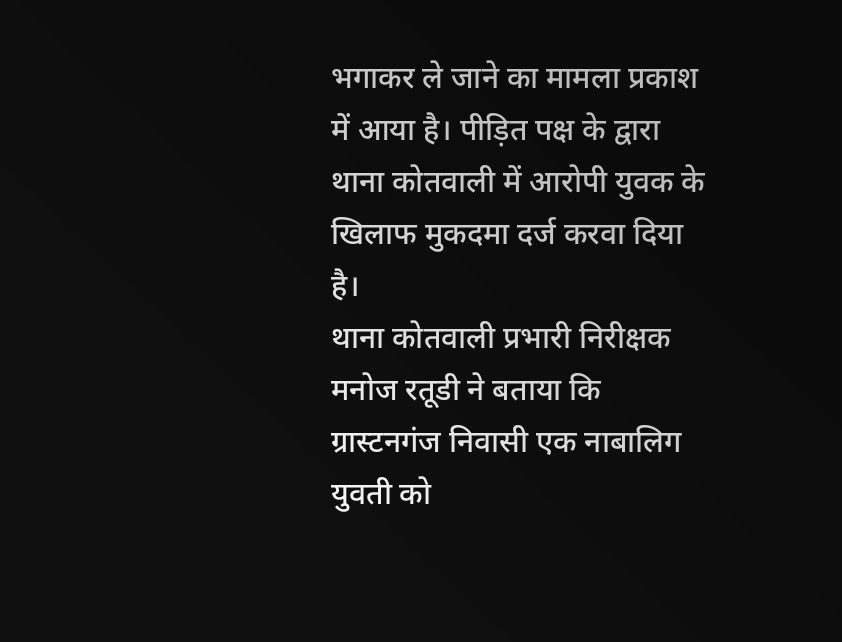भगाकर ले जाने का मामला प्रकाश में आया है। पीड़ित पक्ष के द्वारा थाना कोतवाली में आरोपी युवक के खिलाफ मुकदमा दर्ज करवा दिया है।
थाना कोतवाली प्रभारी निरीक्षक मनोज रतूडी ने बताया कि ग्रास्टनगंज निवासी एक नाबालिग युवती को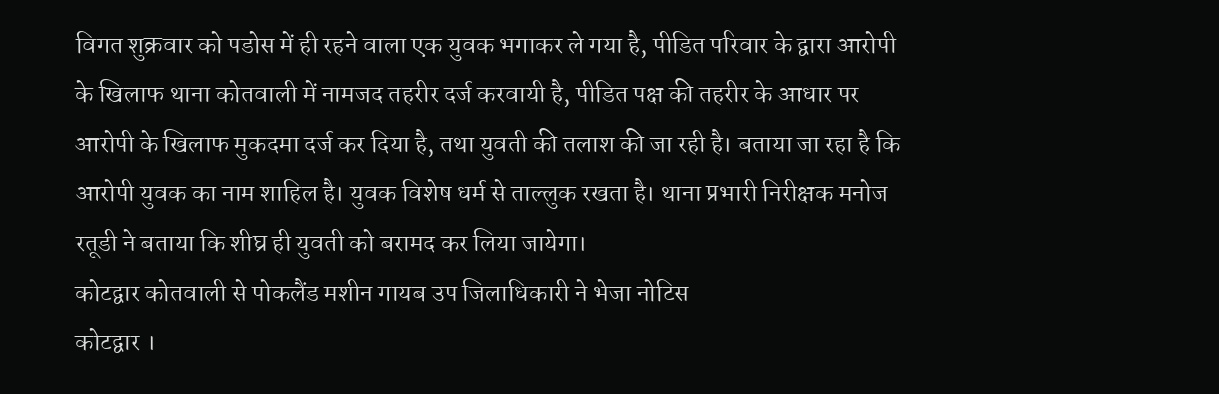विगत शुक्रवार को पडोस में ही रहने वाला एक युवक भगाकर ले गया है, पीडित परिवार के द्वारा आरोपी के खिलाफ थाना कोतवाली में नामजद तहरीर दर्ज करवायी है, पीडित पक्ष की तहरीर के आधार पर आरोपी के खिलाफ मुकदमा दर्ज कर दिया है, तथा युवती की तलाश की जा रही है। बताया जा रहा है कि आरोपी युवक का नाम शाहिल है। युवक विशेष धर्म से ताल्लुक रखता है। थाना प्रभारी निरीक्षक मनोज रतूडी ने बताया कि शीघ्र ही युवती को बरामद कर लिया जायेगा।
कोटद्वार कोतवाली से पोकलैंड मशीन गायब उप जिलाधिकारी ने भेजा नोटिस
कोटद्वार ।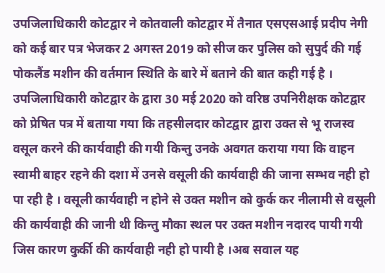उपजिलाधिकारी कोटद्वार ने कोतवाली कोटद्वार में तैनात एसएसआई प्रदीप नेगी को कई बार पत्र भेजकर 2 अगस्त 2019 को सीज कर पुलिस को सुपुर्द की गई पोकलैंड मशीन की वर्तमान स्थिति के बारे में बताने की बात कही गई है ।
उपजिलाधिकारी कोटद्वार के द्वारा 30 मई 2020 को वरिष्ठ उपनिरीक्षक कोटद्वार को प्रेषित पत्र में बताया गया कि तहसीलदार कोटद्वार द्वारा उक्त से भू राजस्व वसूल करने की कार्यवाही की गयी किन्तु उनके अवगत कराया गया कि वाहन स्वामी बाहर रहने की दशा में उनसे वसूली की कार्यवाही की जाना सम्भव नही हो पा रही है । वसूली कार्यवाही न होने से उक्त मशीन को कुर्क कर नीलामी से वसूली की कार्यवाही की जानी थी किन्तु मौका स्थल पर उक्त मशीन नदारद पायी गयी जिस कारण कुर्की की कार्यवाही नही हो पायी है ।अब सवाल यह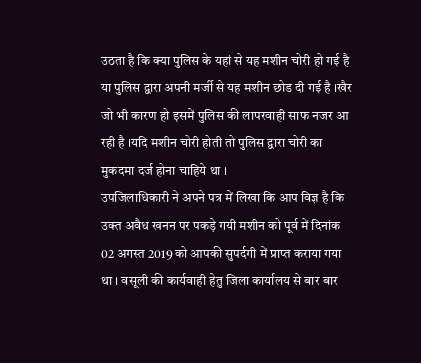उठता है कि क्या पुलिस के यहां से यह मशीन चोरी हो गई है या पुलिस द्वारा अपनी मर्जी से यह मशीन छोड दी गई है ।खैर जो भी कारण हो इसमें पुलिस की लापरवाही साफ नजर आ रही है ।यदि मशीन चोरी होती तो पुलिस द्वारा चोरी का मुकदमा दर्ज होना चाहिये था ।
उपजिलाधिकारी ने अपने पत्र में लिखा कि आप विज्ञ है कि उक्त अवैध खनन पर पकड़े गयी मशीन को पूर्व में दिनांक 02 अगस्त 2019 को आपकी सुपर्दगी में प्राप्त कराया गया था । वसूली की कार्यवाही हेतु जिला कार्यालय से बार बार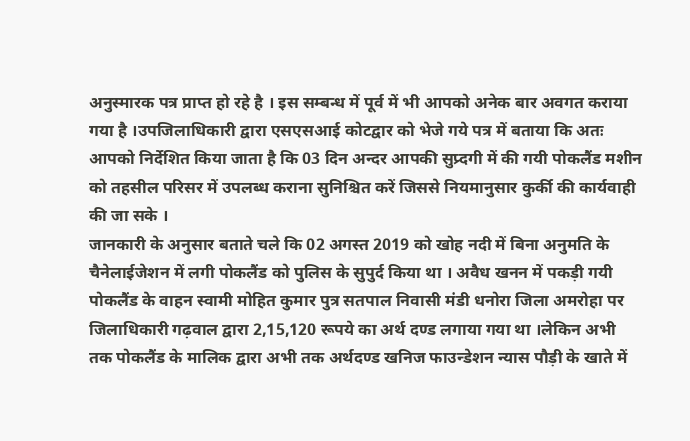अनुस्मारक पत्र प्राप्त हो रहे है । इस सम्बन्ध में पूर्व में भी आपको अनेक बार अवगत कराया गया है ।उपजिलाधिकारी द्वारा एसएसआई कोटद्वार को भेजे गये पत्र में बताया कि अतः आपको निर्देशित किया जाता है कि 03 दिन अन्दर आपकी सुप्र्दगी में की गयी पोकलैंड मशीन को तहसील परिसर में उपलब्ध कराना सुनिश्चित करें जिससे नियमानुसार कुर्की की कार्यवाही की जा सके ।
जानकारी के अनुसार बताते चले कि 02 अगस्त 2019 को खोह नदी में बिना अनुमति के चैनेलाईजेशन में लगी पोकलैंड को पुलिस के सुपुर्द किया था । अवैध खनन में पकड़ी गयी पोकलैंड के वाहन स्वामी मोहित कुमार पुत्र सतपाल निवासी मंडी धनोरा जिला अमरोहा पर जिलाधिकारी गढ़वाल द्वारा 2,15,120 रूपये का अर्थ दण्ड लगाया गया था ।लेकिन अभी तक पोकलैंड के मालिक द्वारा अभी तक अर्थदण्ड खनिज फाउन्डेशन न्यास पौड़ी के खाते में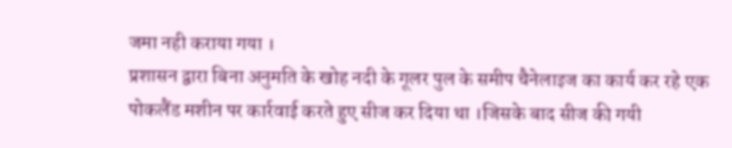जमा नही कराया गया ।
प्रशासन द्वारा बिना अनुमति के खोह नदी के गूलर पुल के समीप चैनेलाइज का कार्य कर रहे एक पोकलैंड मशीन पर कार्रवाई करते हुए सीज कर दिया था ।जिसके बाद सीज की गयी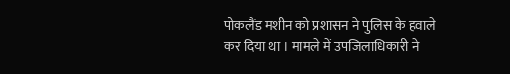पोकलैंड मशीन को प्रशासन ने पुलिस के हवाले कर दिया था । मामले में उपजिलाधिकारी ने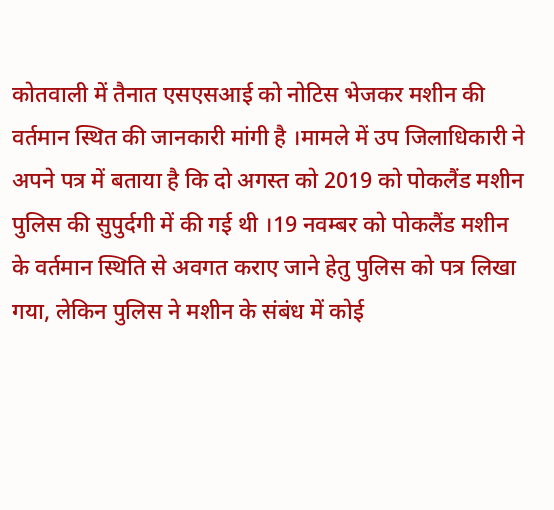कोतवाली में तैनात एसएसआई को नोटिस भेजकर मशीन की वर्तमान स्थित की जानकारी मांगी है ।मामले में उप जिलाधिकारी ने अपने पत्र में बताया है कि दो अगस्त को 2019 को पोकलैंड मशीन पुलिस की सुपुर्दगी में की गई थी ।19 नवम्बर को पोकलैंड मशीन के वर्तमान स्थिति से अवगत कराए जाने हेतु पुलिस को पत्र लिखा गया, लेकिन पुलिस ने मशीन के संबंध में कोई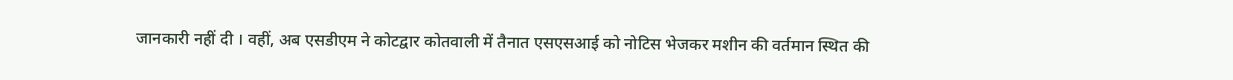जानकारी नहीं दी । वहीं, अब एसडीएम ने कोटद्वार कोतवाली में तैनात एसएसआई को नोटिस भेजकर मशीन की वर्तमान स्थित की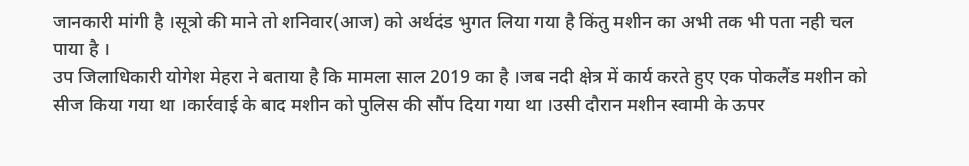जानकारी मांगी है ।सूत्रो की माने तो शनिवार(आज) को अर्थदंड भुगत लिया गया है किंतु मशीन का अभी तक भी पता नही चल पाया है ।
उप जिलाधिकारी योगेश मेहरा ने बताया है कि मामला साल 2019 का है ।जब नदी क्षेत्र में कार्य करते हुए एक पोकलैंड मशीन को सीज किया गया था ।कार्रवाई के बाद मशीन को पुलिस की सौंप दिया गया था ।उसी दौरान मशीन स्वामी के ऊपर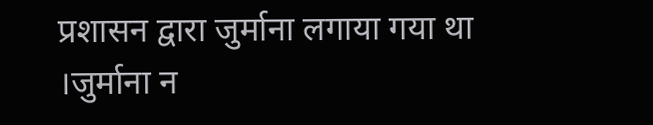प्रशासन द्वारा जुर्माना लगाया गया था ।जुर्माना न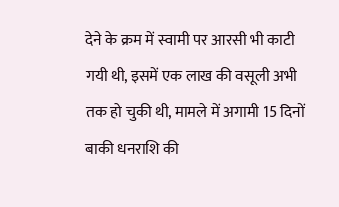देने के क्रम में स्वामी पर आरसी भी काटी गयी थी, इसमें एक लाख की वसूली अभी तक हो चुकी थी, मामले में अगामी 15 दिनों बाकी धनराशि की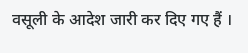वसूली के आदेश जारी कर दिए गए हैं ।